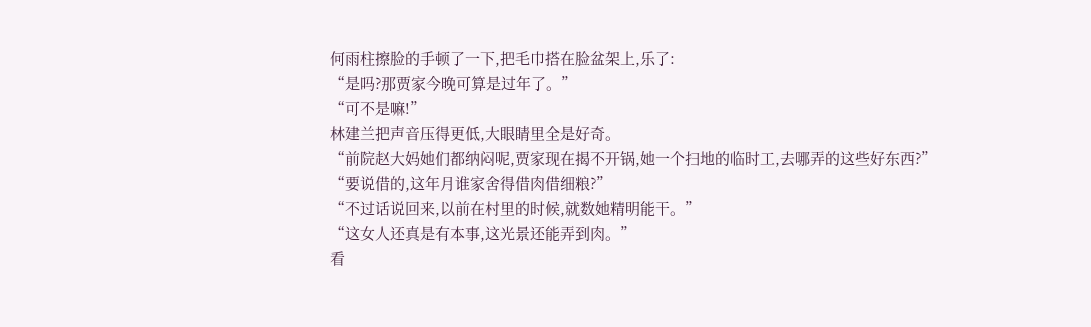何雨柱擦脸的手顿了一下,把毛巾搭在脸盆架上,乐了:
“是吗?那贾家今晚可算是过年了。”
“可不是嘛!”
林建兰把声音压得更低,大眼睛里全是好奇。
“前院赵大妈她们都纳闷呢,贾家现在揭不开锅,她一个扫地的临时工,去哪弄的这些好东西?”
“要说借的,这年月谁家舍得借肉借细粮?”
“不过话说回来,以前在村里的时候,就数她精明能干。”
“这女人还真是有本事,这光景还能弄到肉。”
看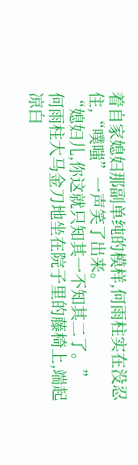着自家媳妇那副单纯的模样,何雨柱实在没忍住,“噗嗤”一声笑了出来。
“媳妇儿,你这就只知其一不知其二了。”
何雨柱大马金刀地坐在院子里的藤椅上,端起凉白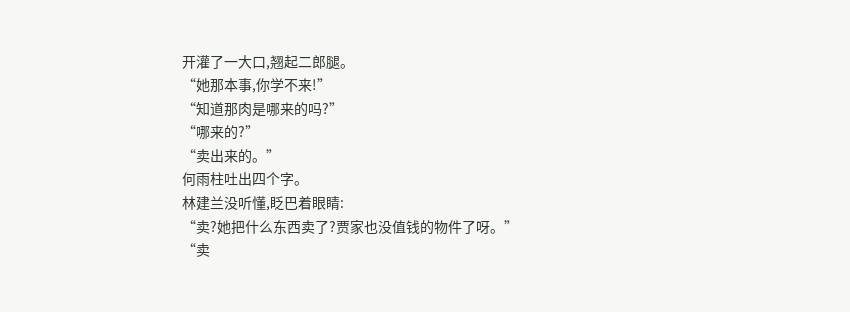开灌了一大口,翘起二郎腿。
“她那本事,你学不来!”
“知道那肉是哪来的吗?”
“哪来的?”
“卖出来的。”
何雨柱吐出四个字。
林建兰没听懂,眨巴着眼睛:
“卖?她把什么东西卖了?贾家也没值钱的物件了呀。”
“卖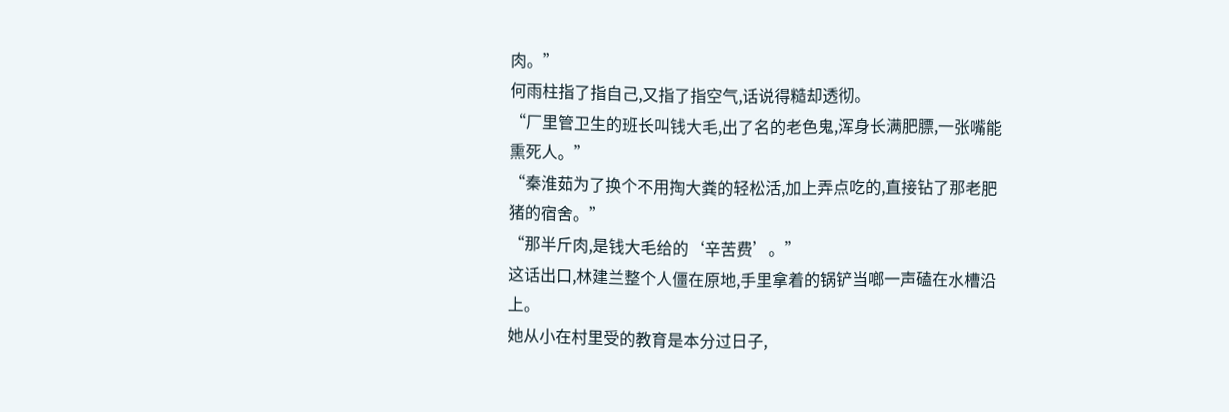肉。”
何雨柱指了指自己,又指了指空气,话说得糙却透彻。
“厂里管卫生的班长叫钱大毛,出了名的老色鬼,浑身长满肥膘,一张嘴能熏死人。”
“秦淮茹为了换个不用掏大粪的轻松活,加上弄点吃的,直接钻了那老肥猪的宿舍。”
“那半斤肉,是钱大毛给的‘辛苦费’。”
这话出口,林建兰整个人僵在原地,手里拿着的锅铲当啷一声磕在水槽沿上。
她从小在村里受的教育是本分过日子,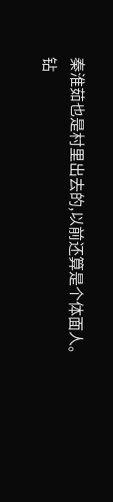秦淮茹也是村里出去的,以前还算是个体面人。
钻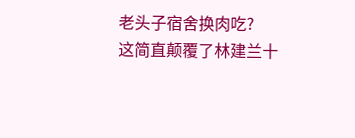老头子宿舍换肉吃?
这简直颠覆了林建兰十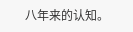八年来的认知。